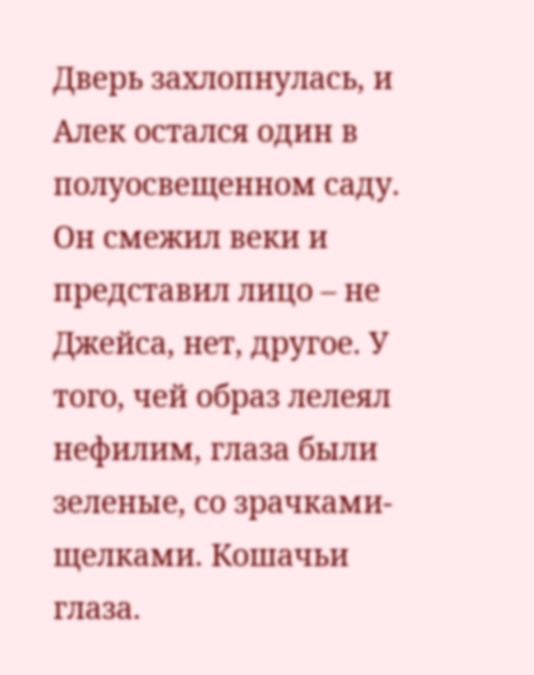Дверь захлопнулась, и Алек остался один в полуосвещенном саду. Он смежил веки и представил лицо – не Джейса, нет, другое. У того, чей образ лелеял нефилим, глаза были зеленые, со зрачками-щелками. Кошачьи глаза.